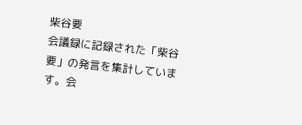柴谷要
会議録に記録された「柴谷要」の発言を集計しています。会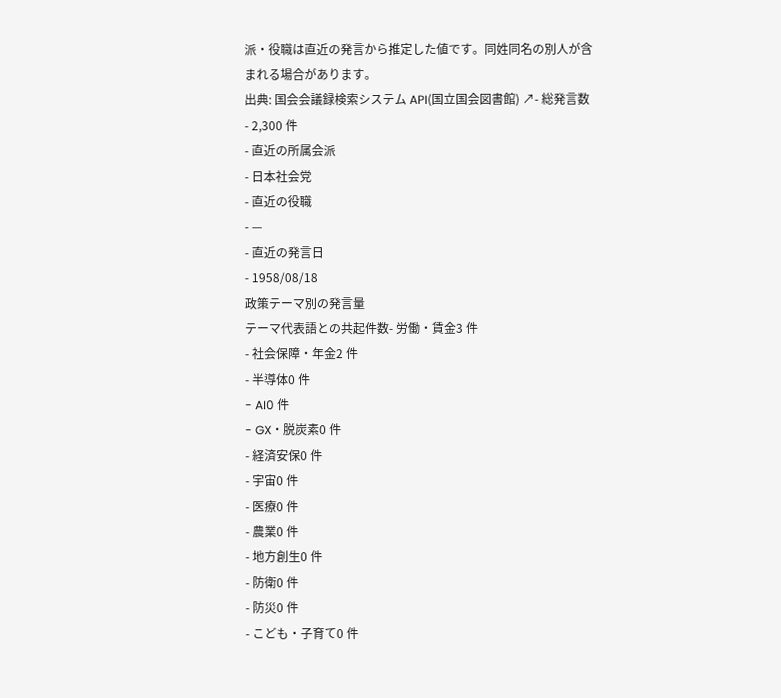派・役職は直近の発言から推定した値です。同姓同名の別人が含まれる場合があります。
出典: 国会会議録検索システム API(国立国会図書館) ↗- 総発言数
- 2,300 件
- 直近の所属会派
- 日本社会党
- 直近の役職
- —
- 直近の発言日
- 1958/08/18
政策テーマ別の発言量
テーマ代表語との共起件数- 労働・賃金3 件
- 社会保障・年金2 件
- 半導体0 件
- AI0 件
- GX・脱炭素0 件
- 経済安保0 件
- 宇宙0 件
- 医療0 件
- 農業0 件
- 地方創生0 件
- 防衛0 件
- 防災0 件
- こども・子育て0 件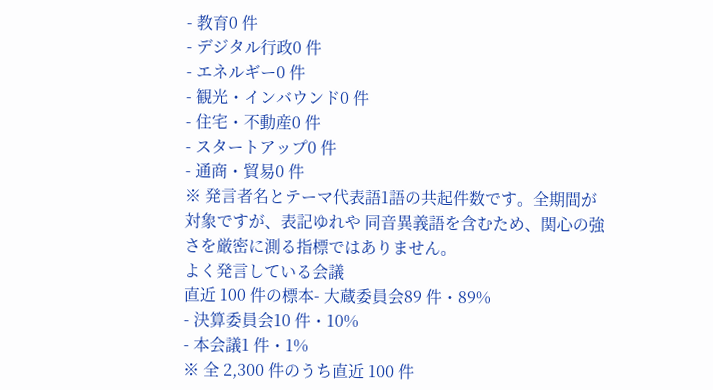- 教育0 件
- デジタル行政0 件
- エネルギー0 件
- 観光・インバウンド0 件
- 住宅・不動産0 件
- スタートアップ0 件
- 通商・貿易0 件
※ 発言者名とテーマ代表語1語の共起件数です。全期間が対象ですが、表記ゆれや 同音異義語を含むため、関心の強さを厳密に測る指標ではありません。
よく発言している会議
直近 100 件の標本- 大蔵委員会89 件・89%
- 決算委員会10 件・10%
- 本会議1 件・1%
※ 全 2,300 件のうち直近 100 件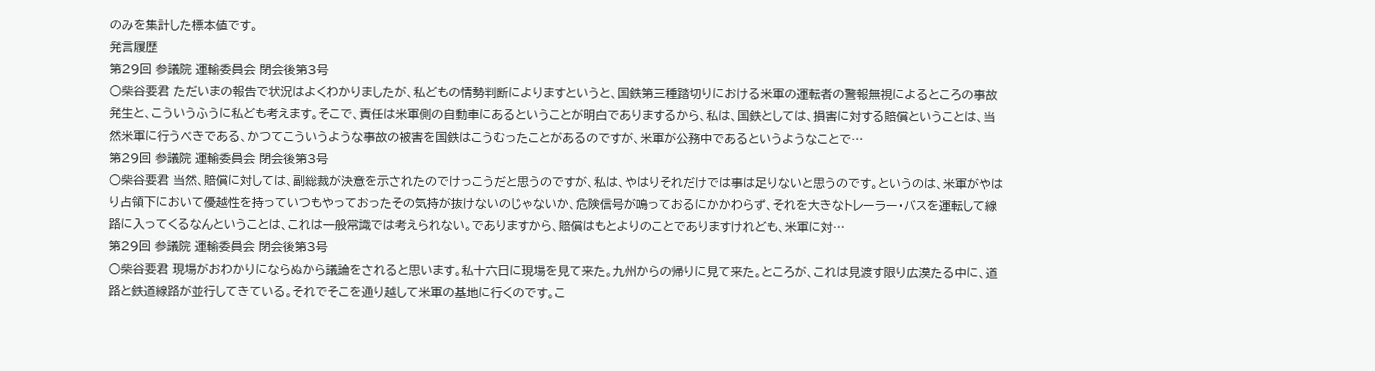のみを集計した標本値です。
発言履歴
第29回 参議院 運輸委員会 閉会後第3号
○柴谷要君 ただいまの報告で状況はよくわかりましたが、私どもの情勢判断によりますというと、国鉄第三種踏切りにおける米軍の運転者の警報無視によるところの事故発生と、こういうふうに私ども考えます。そこで、責任は米軍側の自動車にあるということが明白でありまするから、私は、国鉄としては、損害に対する賠償ということは、当然米軍に行うべきである、かつてこういうような事故の被害を国鉄はこうむったことがあるのですが、米軍が公務中であるというようなことで…
第29回 参議院 運輸委員会 閉会後第3号
○柴谷要君 当然、賠償に対しては、副総裁が決意を示されたのでけっこうだと思うのですが、私は、やはりそれだけでは事は足りないと思うのです。というのは、米軍がやはり占領下において優越性を持っていつもやっておったその気持が抜けないのじゃないか、危険信号が鳴っておるにかかわらず、それを大きなトレーラー・バスを運転して線路に入ってくるなんということは、これは一般常識では考えられない。でありますから、賠償はもとよりのことでありますけれども、米軍に対…
第29回 参議院 運輸委員会 閉会後第3号
○柴谷要君 現場がおわかりにならぬから議論をされると思います。私十六日に現場を見て来た。九州からの帰りに見て来た。ところが、これは見渡す限り広漠たる中に、道路と鉄道線路が並行してきている。それでそこを通り越して米軍の基地に行くのです。こ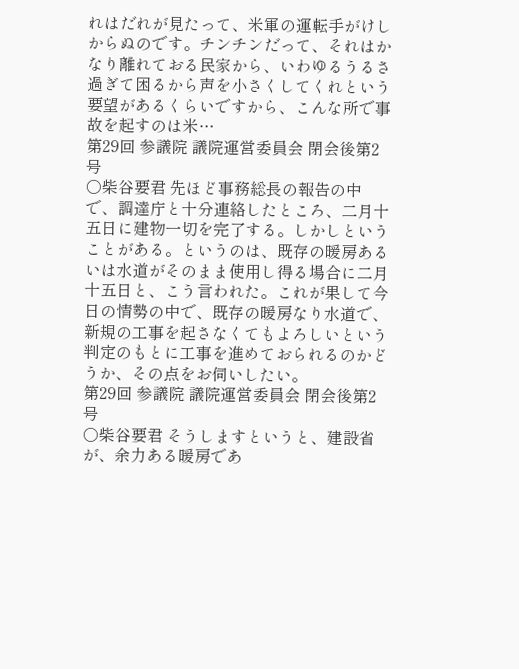れはだれが見たって、米軍の運転手がけしからぬのです。チンチンだって、それはかなり離れておる民家から、いわゆるうるさ過ぎて困るから声を小さくしてくれという要望があるくらいですから、こんな所で事故を起すのは米…
第29回 参議院 議院運営委員会 閉会後第2号
○柴谷要君 先ほど事務総長の報告の中で、調達庁と十分連絡したところ、二月十五日に建物一切を完了する。しかしということがある。というのは、既存の暖房あるいは水道がそのまま使用し得る場合に二月十五日と、こう言われた。これが果して今日の情勢の中で、既存の暖房なり水道で、新規の工事を起さなくてもよろしいという判定のもとに工事を進めておられるのかどうか、その点をお伺いしたい。
第29回 参議院 議院運営委員会 閉会後第2号
○柴谷要君 そうしますというと、建設省が、余力ある暖房であ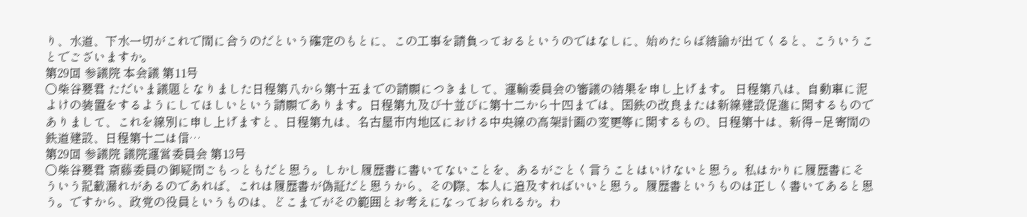り、水道、下水一切がこれで間に合うのだという確定のもとに、この工事を請負っておるというのではなしに、始めたらば結論が出てくると、こういうことでございますか。
第29回 参議院 本会議 第11号
○柴谷要君 ただいま議題となりました日程第八から第十五までの請願につきまして、運輸委員会の審議の結果を申し上げます。 日程第八は、自動車に泥よけの装置をするようにしてほしいという請願であります。日程第九及び十並びに第十二から十四までは、国鉄の改良または新線建設促進に関するものでありまして、これを線別に申し上げますと、日程第九は、名古屋市内地区における中央線の高架計画の変更等に関するもの、日程第十は、新得−足寄間の鉄道建設、日程第十二は信…
第29回 参議院 議院運営委員会 第13号
○柴谷要君 斎藤委員の御疑問ごもっともだと思う。しかし履歴書に書いてないことを、あるがごとく言うことはいけないと思う。私はかりに履歴書にそういう記載漏れがあるのであれば、これは履歴書が偽証だと思うから、その際、本人に追及すればいいと思う。履歴書というものは正しく書いてあると思う。ですから、政党の役員というものは、どこまでがその範囲とお考えになっておられるか。わ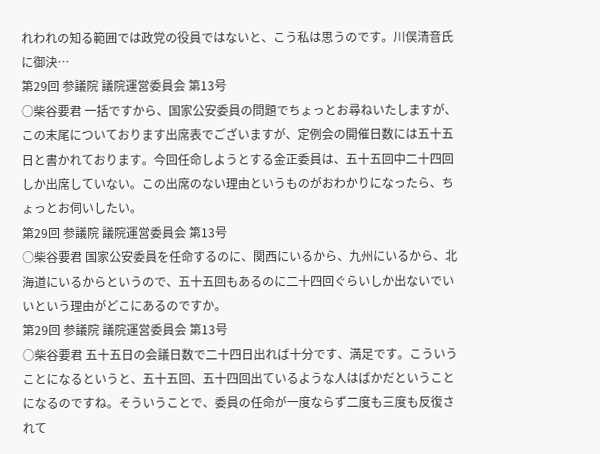れわれの知る範囲では政党の役員ではないと、こう私は思うのです。川俣清音氏に御決…
第29回 参議院 議院運営委員会 第13号
○柴谷要君 一括ですから、国家公安委員の問題でちょっとお尋ねいたしますが、この末尾についております出席表でございますが、定例会の開催日数には五十五日と書かれております。今回任命しようとする金正委員は、五十五回中二十四回しか出席していない。この出席のない理由というものがおわかりになったら、ちょっとお伺いしたい。
第29回 参議院 議院運営委員会 第13号
○柴谷要君 国家公安委員を任命するのに、関西にいるから、九州にいるから、北海道にいるからというので、五十五回もあるのに二十四回ぐらいしか出ないでいいという理由がどこにあるのですか。
第29回 参議院 議院運営委員会 第13号
○柴谷要君 五十五日の会議日数で二十四日出れば十分です、満足です。こういうことになるというと、五十五回、五十四回出ているような人はばかだということになるのですね。そういうことで、委員の任命が一度ならず二度も三度も反復されて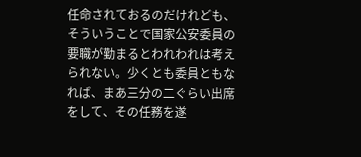任命されておるのだけれども、そういうことで国家公安委員の要職が勤まるとわれわれは考えられない。少くとも委員ともなれば、まあ三分の二ぐらい出席をして、その任務を遂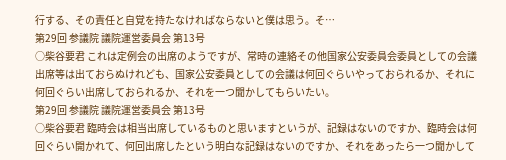行する、その責任と自覚を持たなければならないと僕は思う。そ…
第29回 参議院 議院運営委員会 第13号
○柴谷要君 これは定例会の出席のようですが、常時の連絡その他国家公安委員会委員としての会議出席等は出ておらぬけれども、国家公安委員としての会議は何回ぐらいやっておられるか、それに何回ぐらい出席しておられるか、それを一つ聞かしてもらいたい。
第29回 参議院 議院運営委員会 第13号
○柴谷要君 臨時会は相当出席しているものと思いますというが、記録はないのですか、臨時会は何回ぐらい開かれて、何回出席したという明白な記録はないのですか、それをあったら一つ聞かして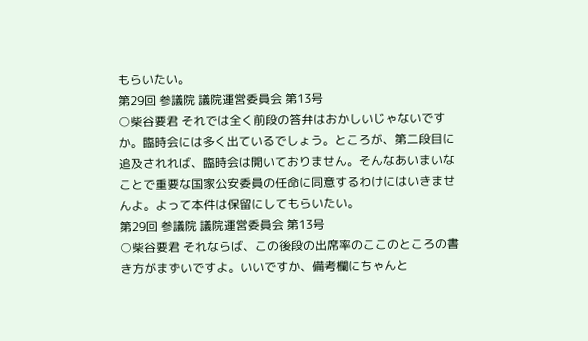もらいたい。
第29回 参議院 議院運営委員会 第13号
○柴谷要君 それでは全く前段の答弁はおかしいじゃないですか。臨時会には多く出ているでしょう。ところが、第二段目に追及されれば、臨時会は開いておりません。そんなあいまいなことで重要な国家公安委員の任命に同意するわけにはいきませんよ。よって本件は保留にしてもらいたい。
第29回 参議院 議院運営委員会 第13号
○柴谷要君 それならば、この後段の出席率のここのところの書き方がまずいですよ。いいですか、備考欄にちゃんと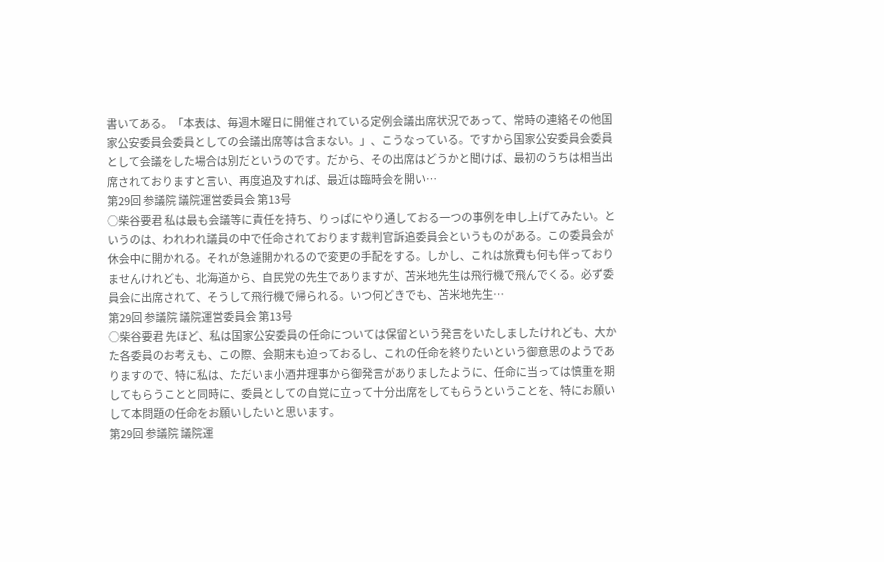書いてある。「本表は、毎週木曜日に開催されている定例会議出席状況であって、常時の連絡その他国家公安委員会委員としての会議出席等は含まない。」、こうなっている。ですから国家公安委員会委員として会議をした場合は別だというのです。だから、その出席はどうかと聞けば、最初のうちは相当出席されておりますと言い、再度追及すれば、最近は臨時会を開い…
第29回 参議院 議院運営委員会 第13号
○柴谷要君 私は最も会議等に責任を持ち、りっぱにやり通しておる一つの事例を申し上げてみたい。というのは、われわれ議員の中で任命されております裁判官訴追委員会というものがある。この委員会が休会中に開かれる。それが急遽開かれるので変更の手配をする。しかし、これは旅費も何も伴っておりませんけれども、北海道から、自民党の先生でありますが、苫米地先生は飛行機で飛んでくる。必ず委員会に出席されて、そうして飛行機で帰られる。いつ何どきでも、苫米地先生…
第29回 参議院 議院運営委員会 第13号
○柴谷要君 先ほど、私は国家公安委員の任命については保留という発言をいたしましたけれども、大かた各委員のお考えも、この際、会期末も迫っておるし、これの任命を終りたいという御意思のようでありますので、特に私は、ただいま小酒井理事から御発言がありましたように、任命に当っては慎重を期してもらうことと同時に、委員としての自覚に立って十分出席をしてもらうということを、特にお願いして本問題の任命をお願いしたいと思います。
第29回 参議院 議院運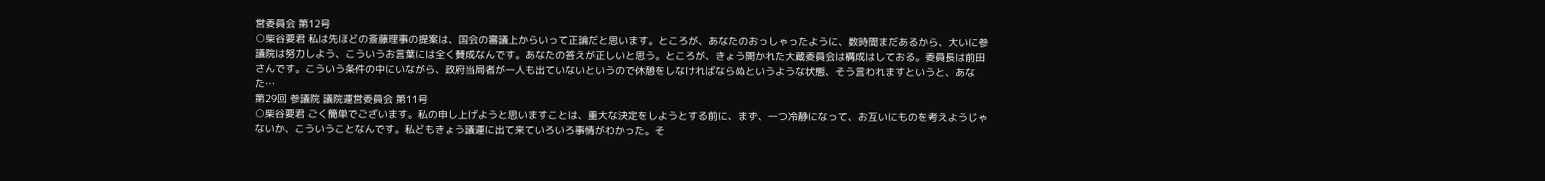営委員会 第12号
○柴谷要君 私は先ほどの斎藤理事の提案は、国会の審議上からいって正論だと思います。ところが、あなたのおっしゃったように、数時間まだあるから、大いに参議院は努力しよう、こういうお言葉には全く賛成なんです。あなたの答えが正しいと思う。ところが、きょう開かれた大蔵委員会は構成はしておる。委員長は前田さんです。こういう条件の中にいながら、政府当局者が一人も出ていないというので休憩をしなければならぬというような状態、そう言われますというと、あなた…
第29回 参議院 議院運営委員会 第11号
○柴谷要君 ごく簡単でございます。私の申し上げようと思いますことは、重大な決定をしようとする前に、まず、一つ冷静になって、お互いにものを考えようじゃないか、こういうことなんです。私どもきょう議運に出て来ていろいろ事情がわかった。そ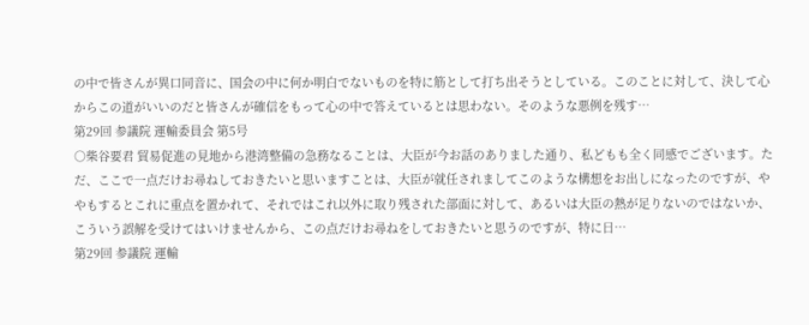の中で皆さんが異口同音に、国会の中に何か明白でないものを特に筋として打ち出そうとしている。このことに対して、決して心からこの道がいいのだと皆さんが確信をもって心の中で答えているとは思わない。そのような悪例を残す…
第29回 参議院 運輸委員会 第5号
○柴谷要君 貿易促進の見地から港湾整備の急務なることは、大臣が今お話のありました通り、私どもも全く同感でございます。ただ、ここで一点だけお尋ねしておきたいと思いますことは、大臣が就任されましてこのような構想をお出しになったのですが、ややもするとこれに重点を置かれて、それではこれ以外に取り残された部面に対して、あるいは大臣の熱が足りないのではないか、こういう誤解を受けてはいけませんから、この点だけお尋ねをしておきたいと思うのですが、特に日…
第29回 参議院 運輸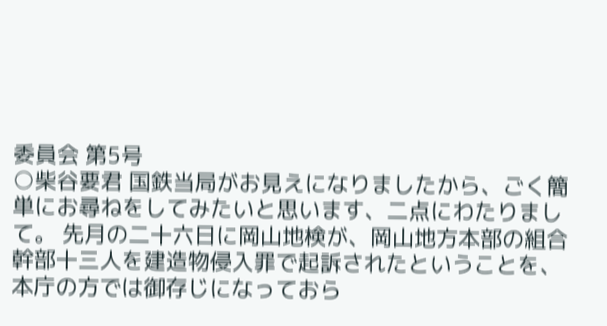委員会 第5号
○柴谷要君 国鉄当局がお見えになりましたから、ごく簡単にお尋ねをしてみたいと思います、二点にわたりまして。 先月の二十六日に岡山地検が、岡山地方本部の組合幹部十三人を建造物侵入罪で起訴されたということを、本庁の方では御存じになっておら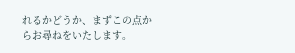れるかどうか、まずこの点からお尋ねをいたします。